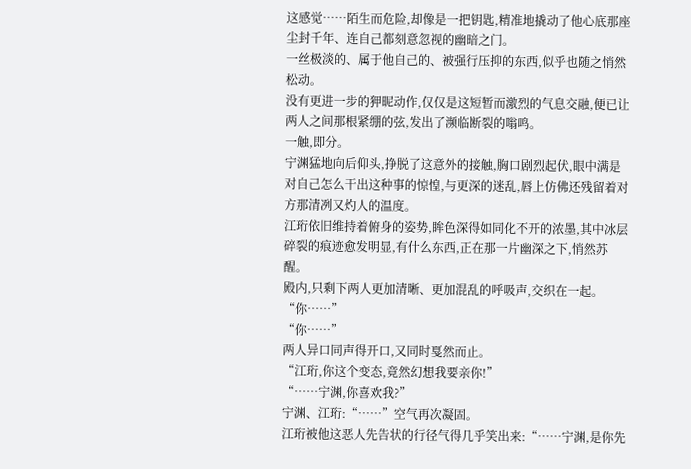这感觉……陌生而危险,却像是一把钥匙,精准地撬动了他心底那座尘封千年、连自己都刻意忽视的幽暗之门。
一丝极淡的、属于他自己的、被强行压抑的东西,似乎也随之悄然松动。
没有更进一步的狎昵动作,仅仅是这短暂而激烈的气息交融,便已让两人之间那根紧绷的弦,发出了濒临断裂的嗡鸣。
一触,即分。
宁渊猛地向后仰头,挣脱了这意外的接触,胸口剧烈起伏,眼中满是对自己怎么干出这种事的惊惶,与更深的迷乱,唇上仿佛还残留着对方那清冽又灼人的温度。
江珩依旧维持着俯身的姿势,眸色深得如同化不开的浓墨,其中冰层碎裂的痕迹愈发明显,有什么东西,正在那一片幽深之下,悄然苏醒。
殿内,只剩下两人更加清晰、更加混乱的呼吸声,交织在一起。
“你……”
“你……”
两人异口同声得开口,又同时戛然而止。
“江珩,你这个变态,竟然幻想我要亲你!”
“……宁渊,你喜欢我?”
宁渊、江珩:“……”空气再次凝固。
江珩被他这恶人先告状的行径气得几乎笑出来:“……宁渊,是你先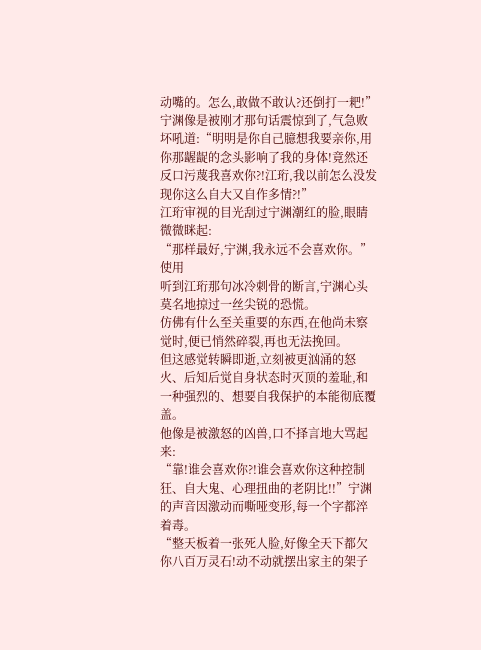动嘴的。怎么,敢做不敢认?还倒打一耙!”
宁渊像是被刚才那句话震惊到了,气急败坏吼道:“明明是你自己臆想我要亲你,用你那龌龊的念头影响了我的身体!竟然还反口污蔑我喜欢你?!江珩,我以前怎么没发现你这么自大又自作多情?!”
江珩审视的目光刮过宁渊潮红的脸,眼睛微微眯起:
“那样最好,宁渊,我永远不会喜欢你。”
使用
听到江珩那句冰冷刺骨的断言,宁渊心头莫名地掠过一丝尖锐的恐慌。
仿佛有什么至关重要的东西,在他尚未察觉时,便已悄然碎裂,再也无法挽回。
但这感觉转瞬即逝,立刻被更汹涌的怒火、后知后觉自身状态时灭顶的羞耻,和一种强烈的、想要自我保护的本能彻底覆盖。
他像是被激怒的凶兽,口不择言地大骂起来:
“靠!谁会喜欢你?!谁会喜欢你这种控制狂、自大鬼、心理扭曲的老阴比!!”宁渊的声音因激动而嘶哑变形,每一个字都淬着毒。
“整天板着一张死人脸,好像全天下都欠你八百万灵石!动不动就摆出家主的架子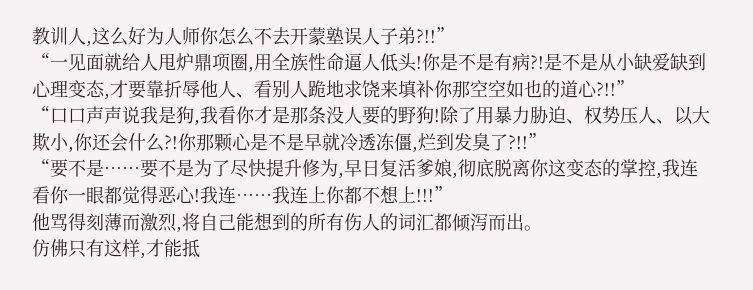教训人,这么好为人师你怎么不去开蒙塾误人子弟?!!”
“一见面就给人甩炉鼎项圈,用全族性命逼人低头!你是不是有病?!是不是从小缺爱缺到心理变态,才要靠折辱他人、看别人跪地求饶来填补你那空空如也的道心?!!”
“口口声声说我是狗,我看你才是那条没人要的野狗!除了用暴力胁迫、权势压人、以大欺小,你还会什么?!你那颗心是不是早就冷透冻僵,烂到发臭了?!!”
“要不是……要不是为了尽快提升修为,早日复活爹娘,彻底脱离你这变态的掌控,我连看你一眼都觉得恶心!我连……我连上你都不想上!!!”
他骂得刻薄而激烈,将自己能想到的所有伤人的词汇都倾泻而出。
仿佛只有这样,才能抵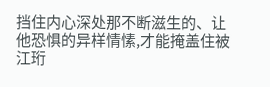挡住内心深处那不断滋生的、让他恐惧的异样情愫,才能掩盖住被江珩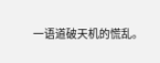一语道破天机的慌乱。